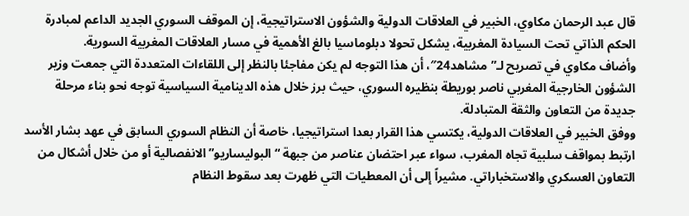قال عبد الرحمان مكاوي، الخبير في العلاقات الدولية والشؤون الاستراتيجية، إن الموقف السوري الجديد الداعم لمبادرة الحكم الذاتي تحت السيادة المغربية، يشكل تحولا دبلوماسيا بالغ الأهمية في مسار العلاقات المغربية السورية.
وأضاف مكاوي في تصريح لـ”مشاهد24″، أن هذا التوجه لم يكن مفاجئا بالنظر إلى اللقاءات المتعددة التي جمعت وزير الشؤون الخارجية المغربي ناصر بوريطة بنظيره السوري، حيث برز خلال هذه الدينامية السياسية توجه نحو بناء مرحلة جديدة من التعاون والثقة المتبادلة.
ووفق الخبير في العلاقات الدولية، يكتسي هذا القرار بعدا استراتيجيا، خاصة أن النظام السوري السابق في عهد بشار الأسد ارتبط بمواقف سلبية تجاه المغرب، سواء عبر احتضان عناصر من جبهة “البوليساريو” الانفصالية أو من خلال أشكال من التعاون العسكري والاستخباراتي. مشيراً إلى أن المعطيات التي ظهرت بعد سقوط النظام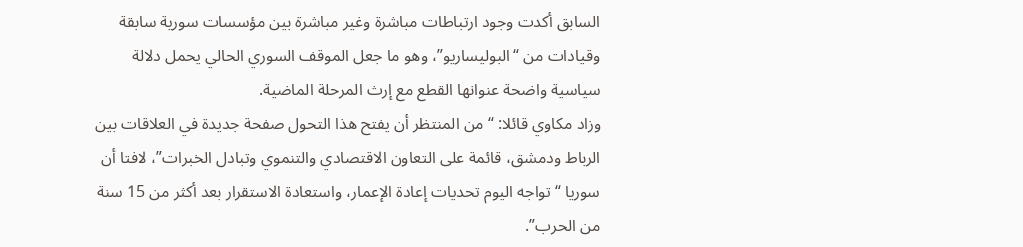السابق أكدت وجود ارتباطات مباشرة وغير مباشرة بين مؤسسات سورية سابقة وقيادات من “البوليساريو”، وهو ما جعل الموقف السوري الحالي يحمل دلالة سياسية واضحة عنوانها القطع مع إرث المرحلة الماضية.
وزاد مكاوي قائلا: “من المنتظر أن يفتح هذا التحول صفحة جديدة في العلاقات بين الرباط ودمشق، قائمة على التعاون الاقتصادي والتنموي وتبادل الخبرات”، لافتا أن سوريا “تواجه اليوم تحديات إعادة الإعمار، واستعادة الاستقرار بعد أكثر من 15 سنة من الحرب”.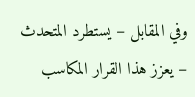وفي المقابل – يستطرد المتحدث – يعزز هذا القرار المكاسب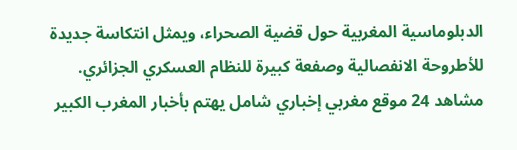الدبلوماسية المغربية حول قضية الصحراء، ويمثل انتكاسة جديدة للأطروحة الانفصالية وصفعة كبيرة للنظام العسكري الجزائري.
مشاهد 24 موقع مغربي إخباري شامل يهتم بأخبار المغرب الكبير